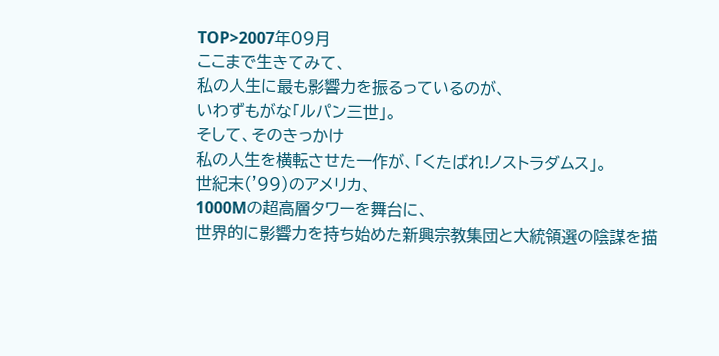TOP>2007年09月
ここまで生きてみて、
私の人生に最も影響力を振るっているのが、
いわずもがな「ルパン三世」。
そして、そのきっかけ
私の人生を横転させた一作が、「くたばれ!ノストラダムス」。
世紀末('99)のアメリカ、
1000Mの超高層タワーを舞台に、
世界的に影響力を持ち始めた新興宗教集団と大統領選の陰謀を描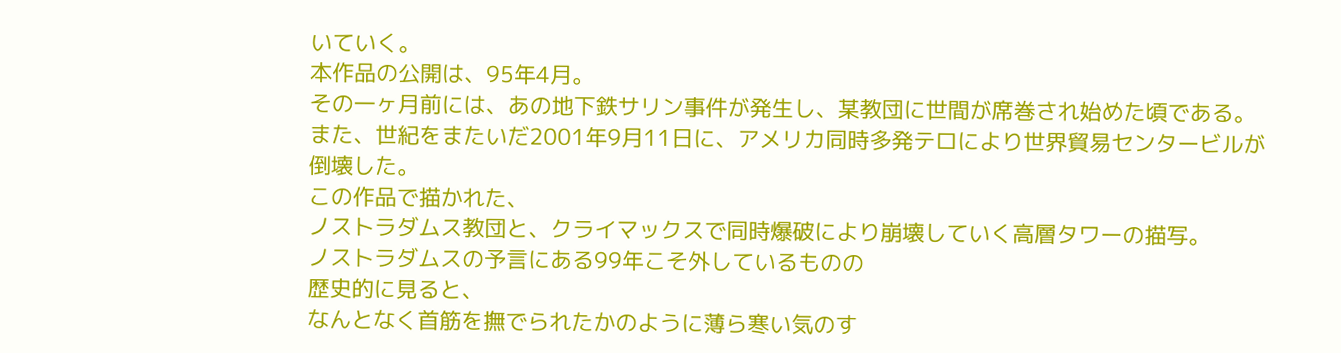いていく。
本作品の公開は、95年4月。
その一ヶ月前には、あの地下鉄サリン事件が発生し、某教団に世間が席巻され始めた頃である。
また、世紀をまたいだ2001年9月11日に、アメリカ同時多発テロにより世界貿易センタービルが倒壊した。
この作品で描かれた、
ノストラダムス教団と、クライマックスで同時爆破により崩壊していく高層タワーの描写。
ノストラダムスの予言にある99年こそ外しているものの
歴史的に見ると、
なんとなく首筋を撫でられたかのように薄ら寒い気のす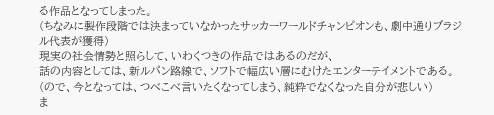る作品となってしまった。
(ちなみに製作段階では決まっていなかったサッカーワールドチャンピオンも、劇中通りブラジル代表が獲得)
現実の社会情勢と照らして、いわくつきの作品ではあるのだが、
話の内容としては、新ルパン路線で、ソフトで幅広い層にむけたエンターテイメントである。
(ので、今となっては、つべこべ言いたくなってしまう、純粋でなくなった自分が悲しい)
ま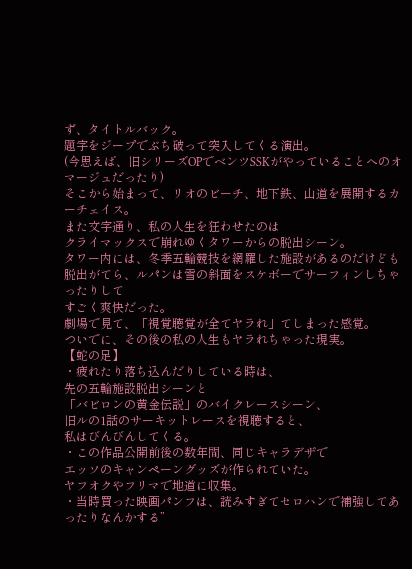ず、タイトルバック。
題字をジープでぶち破って突入してくる演出。
(今思えば、旧シリーズOPでベンツSSKがやっていることへのオマージュだったり)
そこから始まって、リオのビーチ、地下鉄、山道を展開するカーチェイス。
また文字通り、私の人生を狂わせたのは
クライマックスで崩れゆくタワーからの脱出シーン。
タワー内には、冬季五輪競技を網羅した施設があるのだけども
脱出がてら、ルパンは雪の斜面をスケボーでサーフィンしちゃったりして
すごく爽快だった。
劇場で見て、「視覚聴覚が全てヤラれ」てしまった感覚。
ついでに、その後の私の人生もヤラれちゃった現実。
【蛇の足】
・疲れたり落ち込んだりしている時は、
先の五輪施設脱出シーンと
「バビロンの黄金伝説」のバイクレースシーン、
旧ルの1話のサーキットレースを視聴すると、
私はびんびんしてくる。
・この作品公開前後の数年間、同じキャラデザで
エッソのキャンペーングッズが作られていた。
ヤフオクやフリマで地道に収集。
・当時買った映画パンフは、読みすぎてセロハンで補強してあったりなんかする”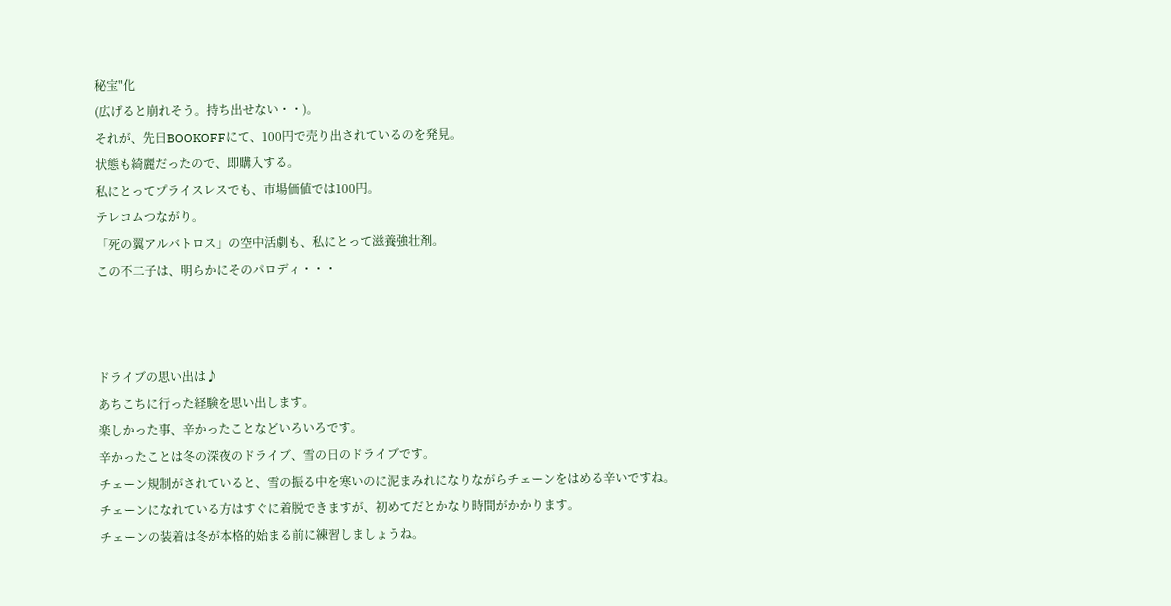秘宝"化
(広げると崩れそう。持ち出せない・・)。
それが、先日BOOKOFFにて、100円で売り出されているのを発見。
状態も綺麗だったので、即購入する。
私にとってプライスレスでも、市場価値では100円。
テレコムつながり。
「死の翼アルバトロス」の空中活劇も、私にとって滋養強壮剤。
この不二子は、明らかにそのパロディ・・・



ドライブの思い出は♪
あちこちに行った経験を思い出します。
楽しかった事、辛かったことなどいろいろです。
辛かったことは冬の深夜のドライブ、雪の日のドライブです。
チェーン規制がされていると、雪の振る中を寒いのに泥まみれになりながらチェーンをはめる辛いですね。
チェーンになれている方はすぐに着脱できますが、初めてだとかなり時間がかかります。
チェーンの装着は冬が本格的始まる前に練習しましょうね。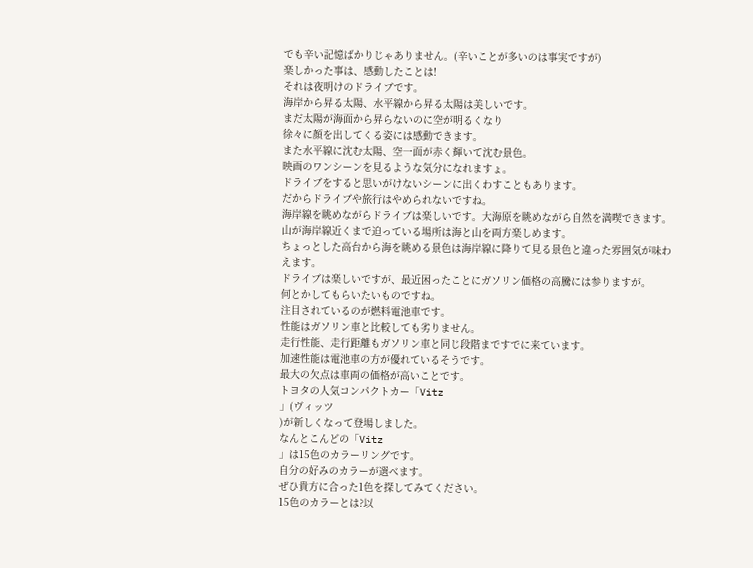でも辛い記憶ばかりじゃありません。(辛いことが多いのは事実ですが)
楽しかった事は、感動したことは!
それは夜明けのドライブです。
海岸から昇る太陽、水平線から昇る太陽は美しいです。
まだ太陽が海面から昇らないのに空が明るくなり
徐々に顔を出してくる姿には感動できます。
また水平線に沈む太陽、空一面が赤く輝いて沈む景色。
映画のワンシーンを見るような気分になれますょ。
ドライブをすると思いがけないシーンに出くわすこともあります。
だからドライブや旅行はやめられないですね。
海岸線を眺めながらドライブは楽しいです。大海原を眺めながら自然を満喫できます。
山が海岸線近くまで迫っている場所は海と山を両方楽しめます。
ちょっとした高台から海を眺める景色は海岸線に降りて見る景色と違った雰囲気が味わえます。
ドライブは楽しいですが、最近困ったことにガソリン価格の高騰には参りますが。
何とかしてもらいたいものですね。
注目されているのが燃料電池車です。
性能はガソリン車と比較しても劣りません。
走行性能、走行距離もガソリン車と同じ段階まですでに来ています。
加速性能は電池車の方が優れているそうです。
最大の欠点は車両の価格が高いことです。
トヨタの人気コンパクトカー「Vitz
」(ヴィッツ
)が新しくなって登場しました。
なんとこんどの「Vitz
」は15色のカラーリングです。
自分の好みのカラーが選べます。
ぜひ貴方に合った1色を探してみてください。
15色のカラーとは?以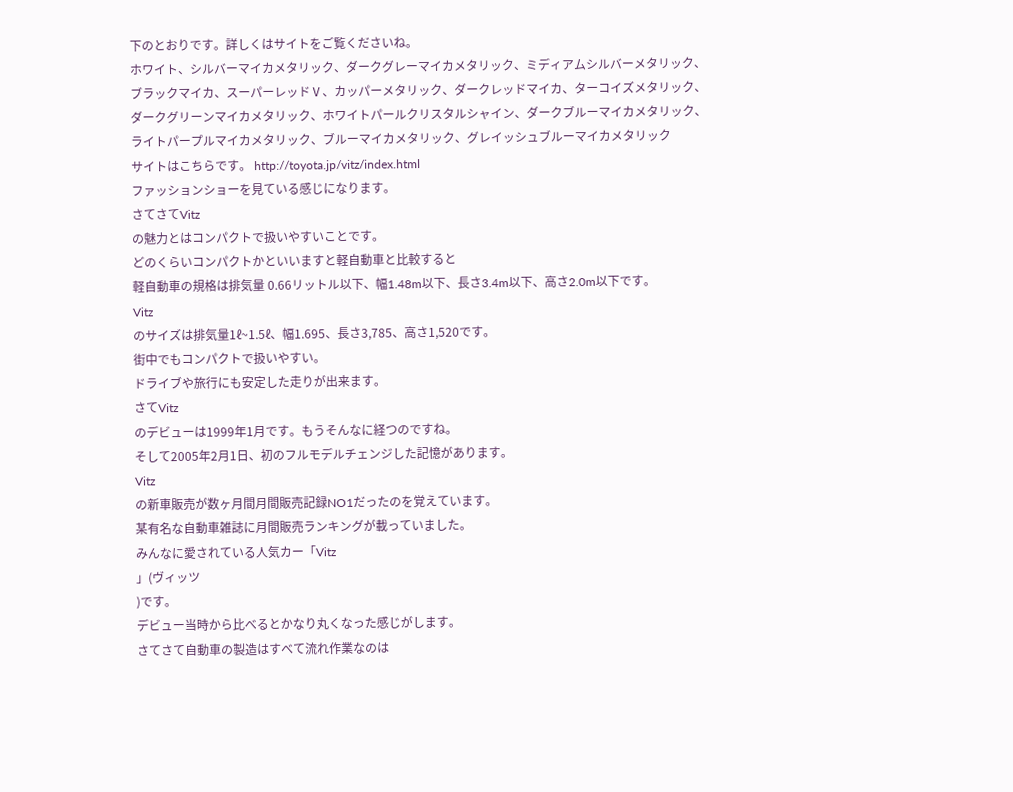下のとおりです。詳しくはサイトをご覧くださいね。
ホワイト、シルバーマイカメタリック、ダークグレーマイカメタリック、ミディアムシルバーメタリック、
ブラックマイカ、スーパーレッドⅤ、カッパーメタリック、ダークレッドマイカ、ターコイズメタリック、
ダークグリーンマイカメタリック、ホワイトパールクリスタルシャイン、ダークブルーマイカメタリック、
ライトパープルマイカメタリック、ブルーマイカメタリック、グレイッシュブルーマイカメタリック
サイトはこちらです。 http://toyota.jp/vitz/index.html
ファッションショーを見ている感じになります。
さてさてVitz
の魅力とはコンパクトで扱いやすいことです。
どのくらいコンパクトかといいますと軽自動車と比較すると
軽自動車の規格は排気量 0.66リットル以下、幅1.48m以下、長さ3.4m以下、高さ2.0m以下です。
Vitz
のサイズは排気量1ℓ~1.5ℓ、幅1.695、長さ3,785、高さ1,520です。
街中でもコンパクトで扱いやすい。
ドライブや旅行にも安定した走りが出来ます。
さてVitz
のデビューは1999年1月です。もうそんなに経つのですね。
そして2005年2月1日、初のフルモデルチェンジした記憶があります。
Vitz
の新車販売が数ヶ月間月間販売記録NO1だったのを覚えています。
某有名な自動車雑誌に月間販売ランキングが載っていました。
みんなに愛されている人気カー「Vitz
」(ヴィッツ
)です。
デビュー当時から比べるとかなり丸くなった感じがします。
さてさて自動車の製造はすべて流れ作業なのは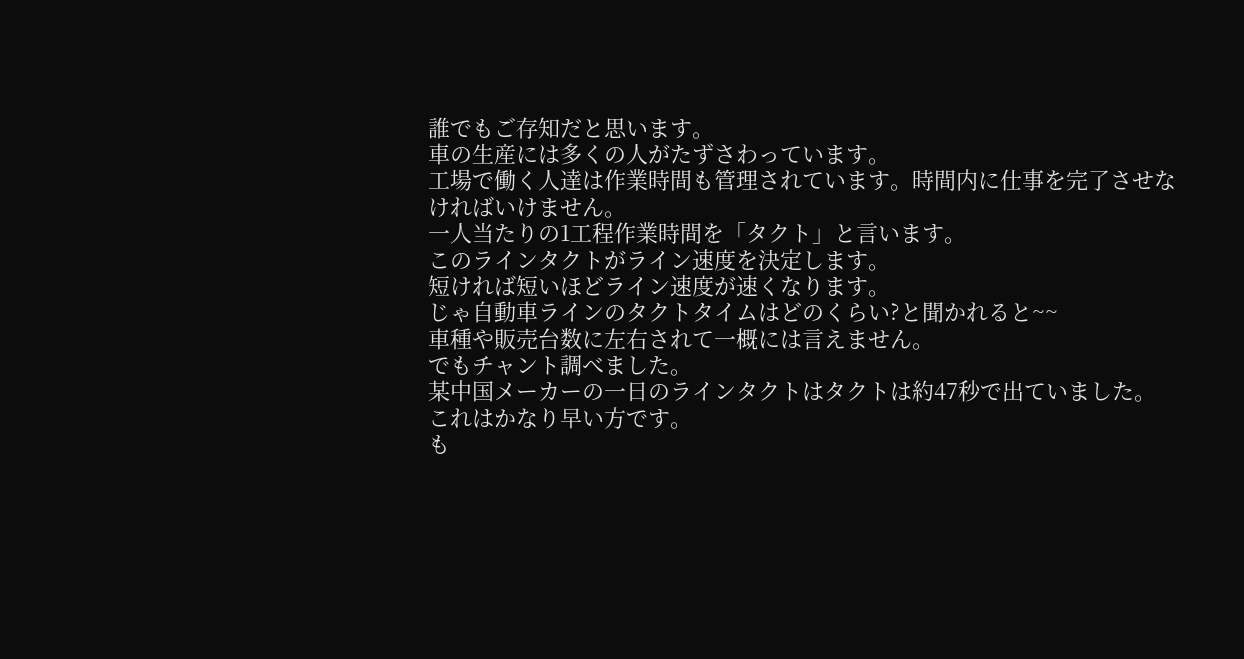誰でもご存知だと思います。
車の生産には多くの人がたずさわっています。
工場で働く人達は作業時間も管理されています。時間内に仕事を完了させなければいけません。
一人当たりの1工程作業時間を「タクト」と言います。
このラインタクトがライン速度を決定します。
短ければ短いほどライン速度が速くなります。
じゃ自動車ラインのタクトタイムはどのくらい?と聞かれると~~
車種や販売台数に左右されて一概には言えません。
でもチャント調べました。
某中国メーカーの一日のラインタクトはタクトは約47秒で出ていました。
これはかなり早い方です。
も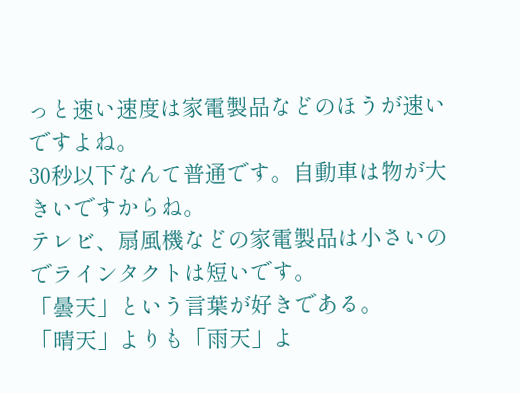っと速い速度は家電製品などのほうが速いですよね。
30秒以下なんて普通です。自動車は物が大きいですからね。
テレビ、扇風機などの家電製品は小さいのでラインタクトは短いです。
「曇天」という言葉が好きである。
「晴天」よりも「雨天」よ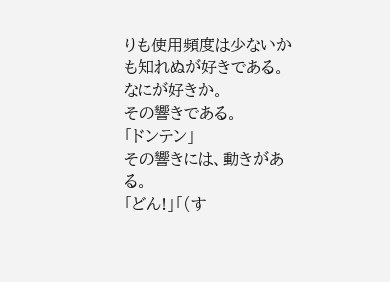りも使用頻度は少ないかも知れぬが好きである。
なにが好きか。
その響きである。
「ドンテン」
その響きには、動きがある。
「どん!」「(す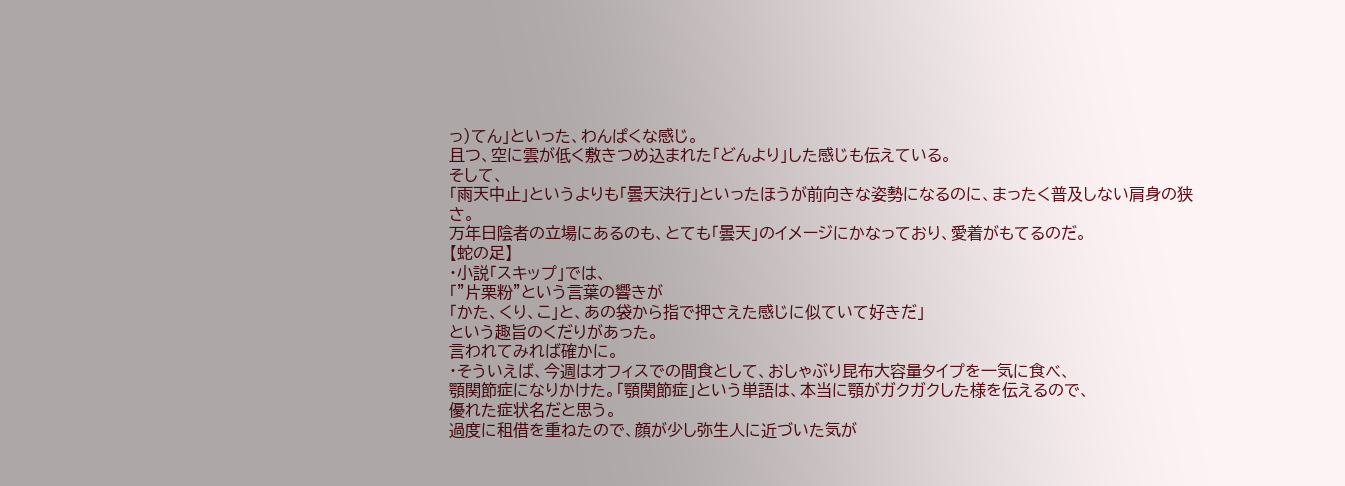っ)てん」といった、わんぱくな感じ。
且つ、空に雲が低く敷きつめ込まれた「どんより」した感じも伝えている。
そして、
「雨天中止」というよりも「曇天決行」といったほうが前向きな姿勢になるのに、まったく普及しない肩身の狭さ。
万年日陰者の立場にあるのも、とても「曇天」のイメージにかなっており、愛着がもてるのだ。
【蛇の足】
・小説「スキップ」では、
「”片栗粉”という言葉の響きが
「かた、くり、こ」と、あの袋から指で押さえた感じに似ていて好きだ」
という趣旨のくだりがあった。
言われてみれば確かに。
・そういえば、今週はオフィスでの間食として、おしゃぶり昆布大容量タイプを一気に食べ、
顎関節症になりかけた。「顎関節症」という単語は、本当に顎がガクガクした様を伝えるので、
優れた症状名だと思う。
過度に租借を重ねたので、顔が少し弥生人に近づいた気が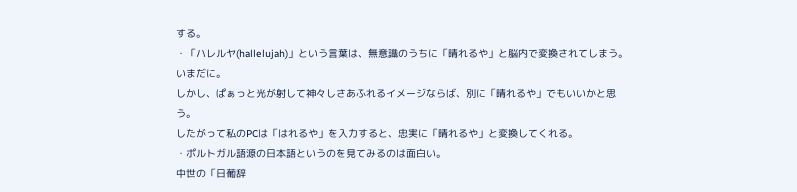する。
・「ハレルヤ(hallelujah)」という言葉は、無意識のうちに「晴れるや」と脳内で変換されてしまう。
いまだに。
しかし、ぱぁっと光が射して神々しさあふれるイメージならば、別に「晴れるや」でもいいかと思う。
したがって私のPCは「はれるや」を入力すると、忠実に「晴れるや」と変換してくれる。
・ポルトガル語源の日本語というのを見てみるのは面白い。
中世の「日葡辞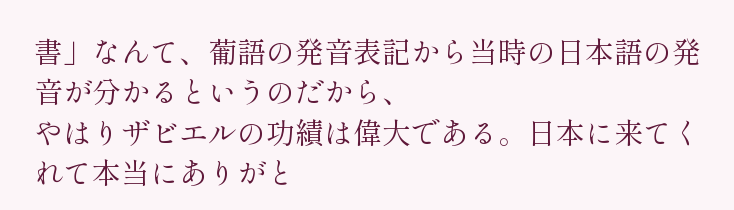書」なんて、葡語の発音表記から当時の日本語の発音が分かるというのだから、
やはりザビエルの功績は偉大である。日本に来てくれて本当にありがと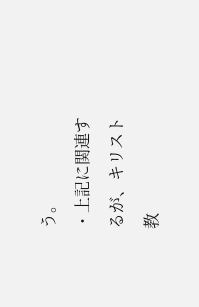う。
・上記に関連するが、キリスト教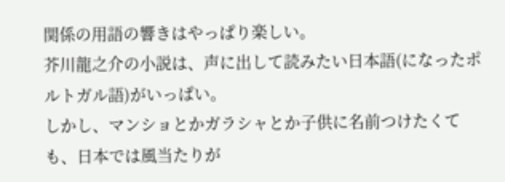関係の用語の響きはやっぱり楽しい。
芥川龍之介の小説は、声に出して読みたい日本語(になったポルトガル語)がいっぱい。
しかし、マンショとかガラシャとか子供に名前つけたくても、日本では風当たりが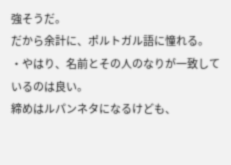強そうだ。
だから余計に、ポルトガル語に憧れる。
・やはり、名前とその人のなりが一致しているのは良い。
締めはルパンネタになるけども、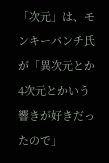「次元」は、モンキーパンチ氏が「異次元とか4次元とかいう響きが好きだったので」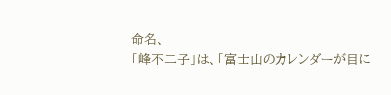命名、
「峰不二子」は、「富士山のカレンダーが目に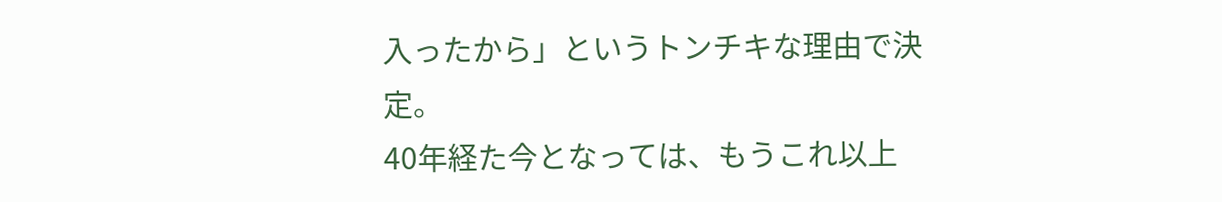入ったから」というトンチキな理由で決定。
40年経た今となっては、もうこれ以上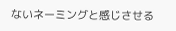ないネーミングと感じさせる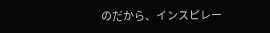のだから、インスピレー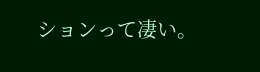ションって凄い。